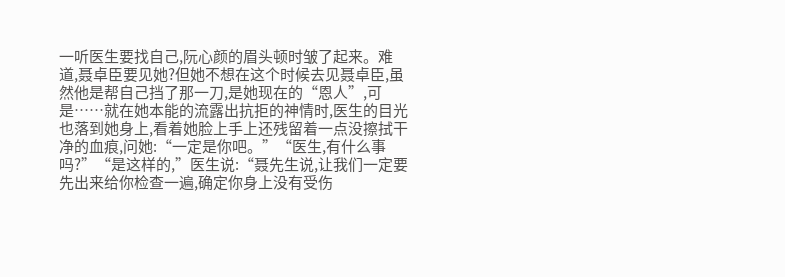一听医生要找自己,阮心颜的眉头顿时皱了起来。难道,聂卓臣要见她?但她不想在这个时候去见聂卓臣,虽然他是帮自己挡了那一刀,是她现在的“恩人”,可是……就在她本能的流露出抗拒的神情时,医生的目光也落到她身上,看着她脸上手上还残留着一点没擦拭干净的血痕,问她:“一定是你吧。”“医生,有什么事吗?”“是这样的,”医生说:“聂先生说,让我们一定要先出来给你检查一遍,确定你身上没有受伤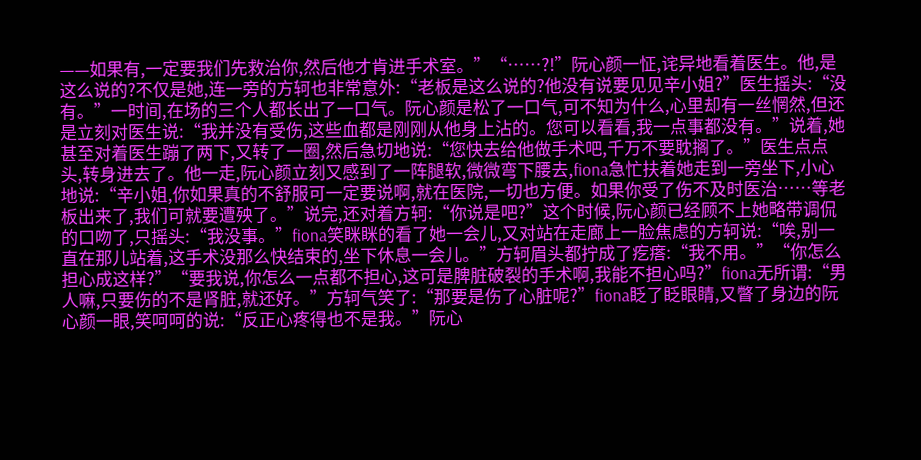——如果有,一定要我们先救治你,然后他才肯进手术室。”“……?!”阮心颜一怔,诧异地看着医生。他,是这么说的?不仅是她,连一旁的方轲也非常意外:“老板是这么说的?他没有说要见见辛小姐?”医生摇头:“没有。”一时间,在场的三个人都长出了一口气。阮心颜是松了一口气,可不知为什么,心里却有一丝惘然,但还是立刻对医生说:“我并没有受伤,这些血都是刚刚从他身上沾的。您可以看看,我一点事都没有。”说着,她甚至对着医生蹦了两下,又转了一圈,然后急切地说:“您快去给他做手术吧,千万不要耽搁了。”医生点点头,转身进去了。他一走,阮心颜立刻又感到了一阵腿软,微微弯下腰去,fiona急忙扶着她走到一旁坐下,小心地说:“辛小姐,你如果真的不舒服可一定要说啊,就在医院,一切也方便。如果你受了伤不及时医治……等老板出来了,我们可就要遭殃了。”说完,还对着方轲:“你说是吧?”这个时候,阮心颜已经顾不上她略带调侃的口吻了,只摇头:“我没事。”fiona笑眯眯的看了她一会儿,又对站在走廊上一脸焦虑的方轲说:“唉,别一直在那儿站着,这手术没那么快结束的,坐下休息一会儿。”方轲眉头都拧成了疙瘩:“我不用。”“你怎么担心成这样?”“要我说,你怎么一点都不担心,这可是脾脏破裂的手术啊,我能不担心吗?”fiona无所谓:“男人嘛,只要伤的不是肾脏,就还好。”方轲气笑了:“那要是伤了心脏呢?”fiona眨了眨眼睛,又瞥了身边的阮心颜一眼,笑呵呵的说:“反正心疼得也不是我。”阮心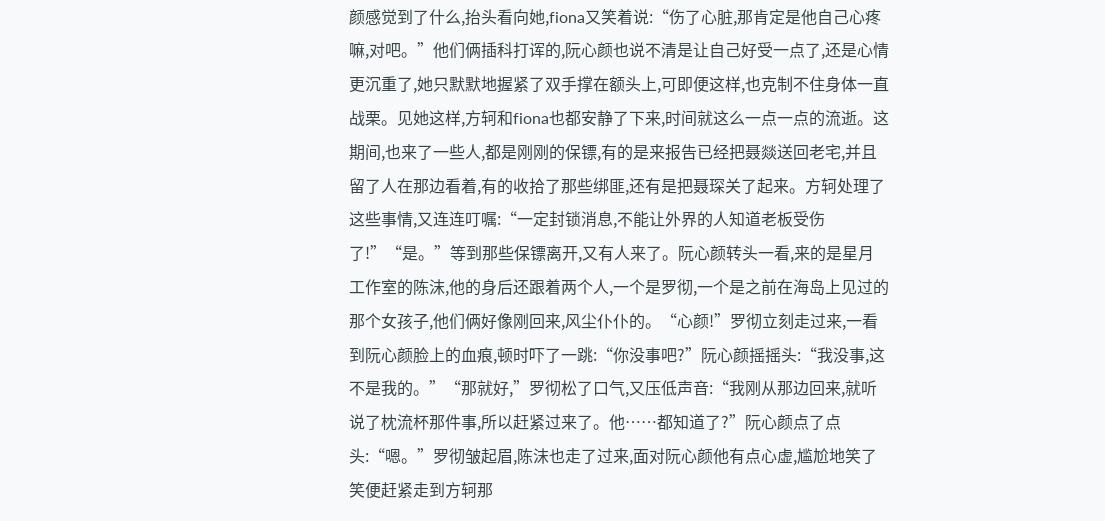颜感觉到了什么,抬头看向她,fiona又笑着说:“伤了心脏,那肯定是他自己心疼嘛,对吧。”他们俩插科打诨的,阮心颜也说不清是让自己好受一点了,还是心情更沉重了,她只默默地握紧了双手撑在额头上,可即便这样,也克制不住身体一直战栗。见她这样,方轲和fiona也都安静了下来,时间就这么一点一点的流逝。这期间,也来了一些人,都是刚刚的保镖,有的是来报告已经把聂燚送回老宅,并且留了人在那边看着,有的收拾了那些绑匪,还有是把聂琛关了起来。方轲处理了这些事情,又连连叮嘱:“一定封锁消息,不能让外界的人知道老板受伤了!”“是。”等到那些保镖离开,又有人来了。阮心颜转头一看,来的是星月工作室的陈沫,他的身后还跟着两个人,一个是罗彻,一个是之前在海岛上见过的那个女孩子,他们俩好像刚回来,风尘仆仆的。“心颜!”罗彻立刻走过来,一看到阮心颜脸上的血痕,顿时吓了一跳:“你没事吧?”阮心颜摇摇头:“我没事,这不是我的。”“那就好,”罗彻松了口气,又压低声音:“我刚从那边回来,就听说了枕流杯那件事,所以赶紧过来了。他……都知道了?”阮心颜点了点头:“嗯。”罗彻皱起眉,陈沫也走了过来,面对阮心颜他有点心虚,尴尬地笑了笑便赶紧走到方轲那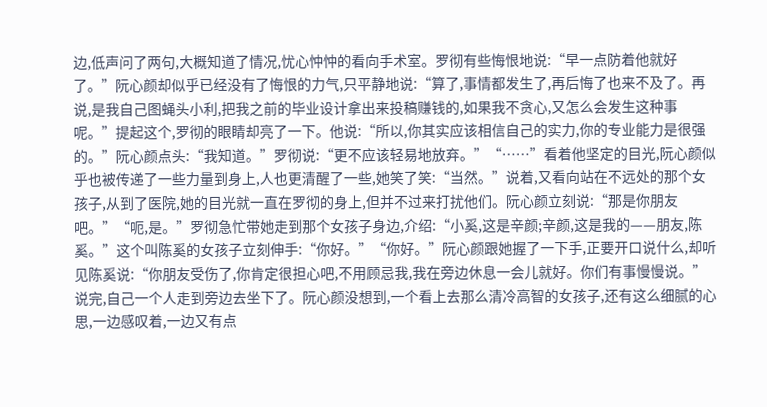边,低声问了两句,大概知道了情况,忧心忡忡的看向手术室。罗彻有些悔恨地说:“早一点防着他就好了。”阮心颜却似乎已经没有了悔恨的力气,只平静地说:“算了,事情都发生了,再后悔了也来不及了。再说,是我自己图蝇头小利,把我之前的毕业设计拿出来投稿赚钱的,如果我不贪心,又怎么会发生这种事呢。”提起这个,罗彻的眼睛却亮了一下。他说:“所以,你其实应该相信自己的实力,你的专业能力是很强的。”阮心颜点头:“我知道。”罗彻说:“更不应该轻易地放弃。”“……”看着他坚定的目光,阮心颜似乎也被传递了一些力量到身上,人也更清醒了一些,她笑了笑:“当然。”说着,又看向站在不远处的那个女孩子,从到了医院,她的目光就一直在罗彻的身上,但并不过来打扰他们。阮心颜立刻说:“那是你朋友吧。”“呃,是。”罗彻急忙带她走到那个女孩子身边,介绍:“小奚,这是辛颜;辛颜,这是我的——朋友,陈奚。”这个叫陈奚的女孩子立刻伸手:“你好。”“你好。”阮心颜跟她握了一下手,正要开口说什么,却听见陈奚说:“你朋友受伤了,你肯定很担心吧,不用顾忌我,我在旁边休息一会儿就好。你们有事慢慢说。”说完,自己一个人走到旁边去坐下了。阮心颜没想到,一个看上去那么清冷高智的女孩子,还有这么细腻的心思,一边感叹着,一边又有点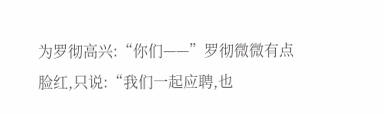为罗彻高兴:“你们——”罗彻微微有点脸红,只说:“我们一起应聘,也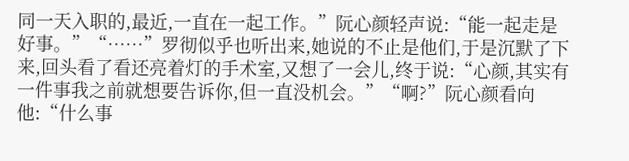同一天入职的,最近,一直在一起工作。”阮心颜轻声说:“能一起走是好事。”“……”罗彻似乎也听出来,她说的不止是他们,于是沉默了下来,回头看了看还亮着灯的手术室,又想了一会儿,终于说:“心颜,其实有一件事我之前就想要告诉你,但一直没机会。”“啊?”阮心颜看向他:“什么事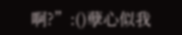啊?”:()孽心似我